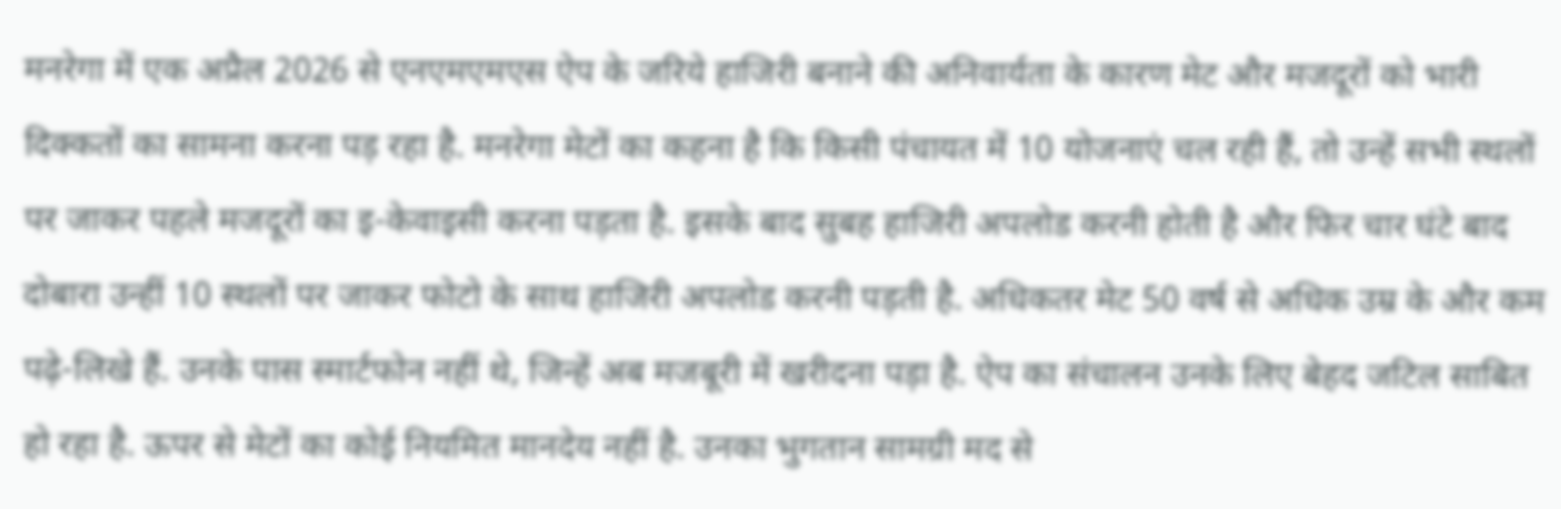मनरेगा में एक अप्रैल 2026 से एनएमएमएस ऐप के जरिये हाजिरी बनाने की अनिवार्यता के कारण मेट और मजदूरों को भारी दिक्कतों का सामना करना पड़ रहा है. मनरेगा मेटों का कहना है कि किसी पंचायत में 10 योजनाएं चल रही हैं, तो उन्हें सभी स्थलों पर जाकर पहले मजदूरों का इ-केवाइसी करना पड़ता है. इसके बाद सुबह हाजिरी अपलोड करनी होती है और फिर चार घंटे बाद दोबारा उन्हीं 10 स्थलों पर जाकर फोटो के साथ हाजिरी अपलोड करनी पड़ती है. अधिकतर मेट 50 वर्ष से अधिक उम्र के और कम पढ़े-लिखे हैं. उनके पास स्मार्टफोन नहीं थे, जिन्हें अब मजबूरी में खरीदना पड़ा है. ऐप का संचालन उनके लिए बेहद जटिल साबित हो रहा है. ऊपर से मेटों का कोई नियमित मानदेय नहीं है. उनका भुगतान सामग्री मद से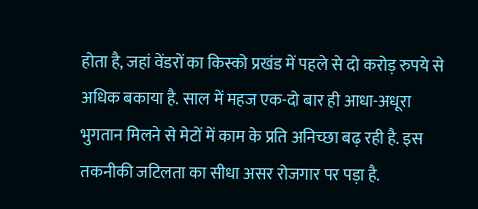होता है, जहां वेंडरों का किस्को प्रखंड में पहले से दो करोड़ रुपये से अधिक बकाया है. साल में महज एक-दो बार ही आधा-अधूरा भुगतान मिलने से मेटों में काम के प्रति अनिच्छा बढ़ रही है. इस तकनीकी जटिलता का सीधा असर रोजगार पर पड़ा है.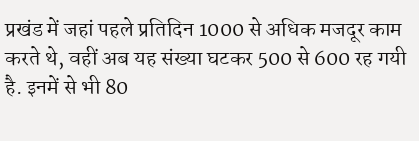प्रखंड में जहां पहले प्रतिदिन 1000 से अधिक मजदूर काम करते थे, वहीं अब यह संख्या घटकर 500 से 600 रह गयी है. इनमें से भी 80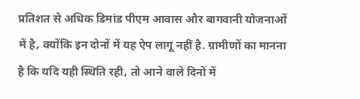प्रतिशत से अधिक डिमांड पीएम आवास और बागवानी योजनाओं में है, क्योंकि इन दोनों में यह ऐप लागू नहीं है. ग्रामीणों का मानना है कि यदि यही स्थिति रही, तो आने वाले दिनों में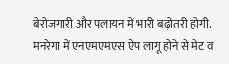बेरोजगारी और पलायन में भारी बढ़ोतरी होगी.
मनरेगा में एनएमएमएस ऐप लागू होने से मेट व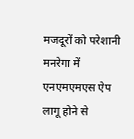मजदूरों को परेशानी
मनरेगा में एनएमएमएस ऐप लागू होने से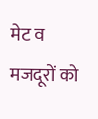मेट व मजदूरों को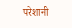परेशानी